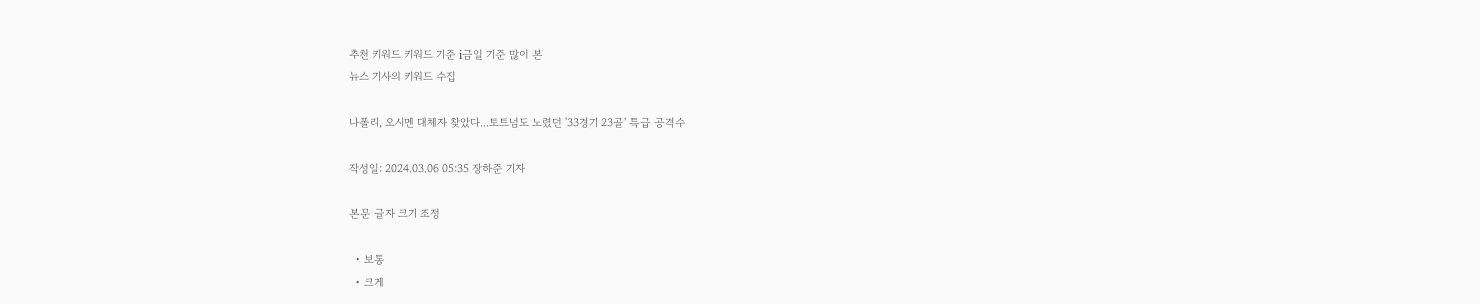추천 키워드 키워드 기준 i금일 기준 많이 본
뉴스 기사의 키워드 수집

나폴리, 오시멘 대체자 찾았다...토트넘도 노렸던 '33경기 23골' 특급 공격수

작성일: 2024.03.06 05:35 장하준 기자

본문 글자 크기 조정

  • 보통
  • 크게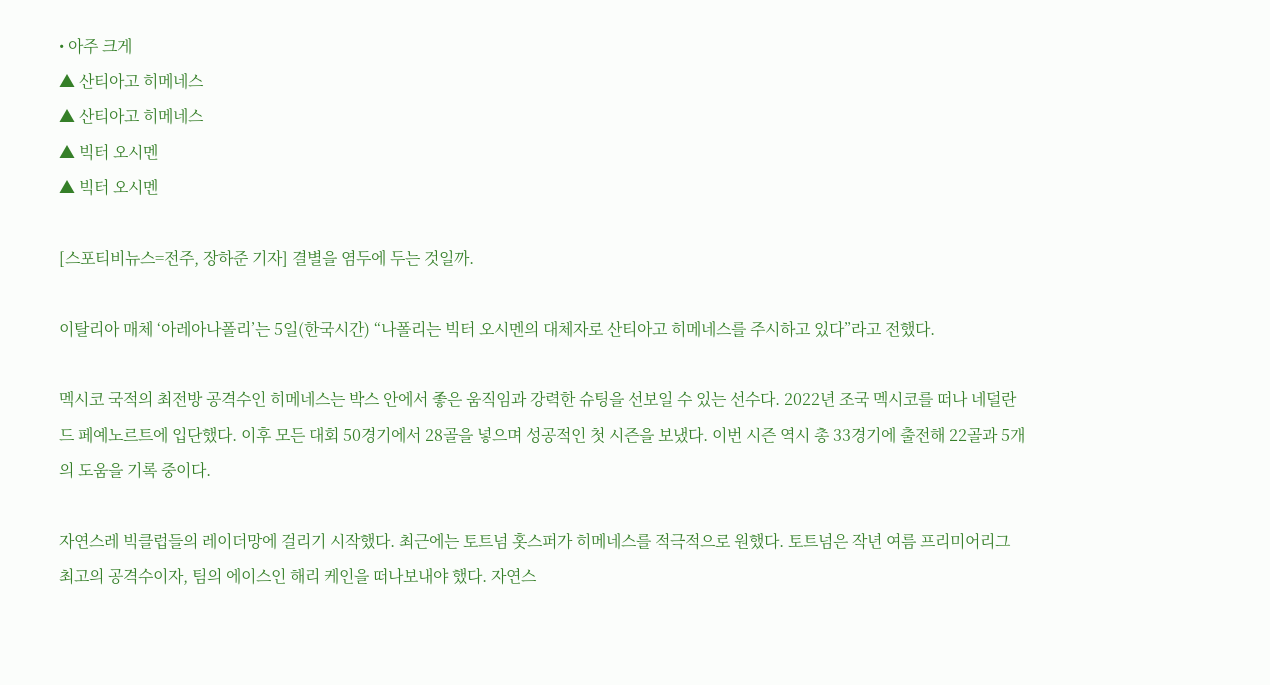• 아주 크게
▲ 산티아고 히메네스
▲ 산티아고 히메네스
▲ 빅터 오시멘
▲ 빅터 오시멘

[스포티비뉴스=전주, 장하준 기자] 결별을 염두에 두는 것일까.

이탈리아 매체 ‘아레아나폴리’는 5일(한국시간) “나폴리는 빅터 오시멘의 대체자로 산티아고 히메네스를 주시하고 있다”라고 전했다.

멕시코 국적의 최전방 공격수인 히메네스는 박스 안에서 좋은 움직임과 강력한 슈팅을 선보일 수 있는 선수다. 2022년 조국 멕시코를 떠나 네덜란드 페예노르트에 입단했다. 이후 모든 대회 50경기에서 28골을 넣으며 성공적인 첫 시즌을 보냈다. 이번 시즌 역시 총 33경기에 출전해 22골과 5개의 도움을 기록 중이다.

자연스레 빅클럽들의 레이더망에 걸리기 시작했다. 최근에는 토트넘 홋스퍼가 히메네스를 적극적으로 원했다. 토트넘은 작년 여름 프리미어리그 최고의 공격수이자, 팀의 에이스인 해리 케인을 떠나보내야 했다. 자연스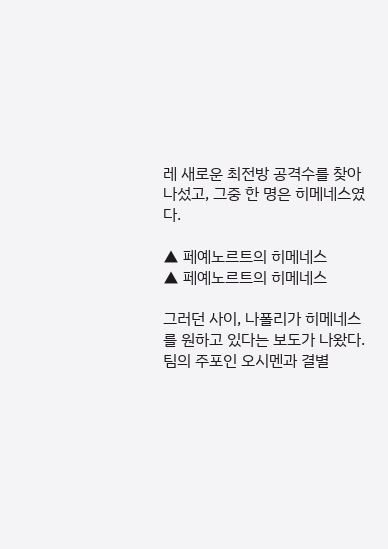레 새로운 최전방 공격수를 찾아 나섰고, 그중 한 명은 히메네스였다.

▲ 페예노르트의 히메네스
▲ 페예노르트의 히메네스

그러던 사이, 나폴리가 히메네스를 원하고 있다는 보도가 나왔다. 팀의 주포인 오시멘과 결별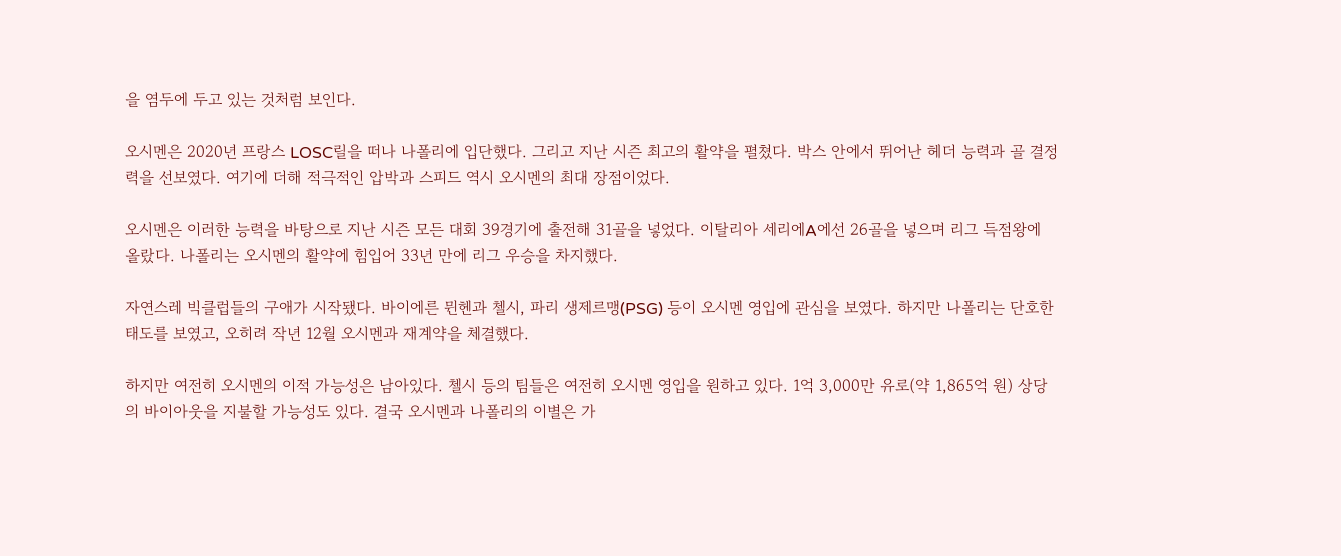을 염두에 두고 있는 것처럼 보인다.

오시멘은 2020년 프랑스 LOSC릴을 떠나 나폴리에 입단했다. 그리고 지난 시즌 최고의 활약을 펼쳤다. 박스 안에서 뛰어난 헤더 능력과 골 결정력을 선보였다. 여기에 더해 적극적인 압박과 스피드 역시 오시멘의 최대 장점이었다.

오시멘은 이러한 능력을 바탕으로 지난 시즌 모든 대회 39경기에 출전해 31골을 넣었다. 이탈리아 세리에A에선 26골을 넣으며 리그 득점왕에 올랐다. 나폴리는 오시멘의 활약에 힘입어 33년 만에 리그 우승을 차지했다.

자연스레 빅클럽들의 구애가 시작됐다. 바이에른 뮌헨과 첼시, 파리 생제르맹(PSG) 등이 오시멘 영입에 관심을 보였다. 하지만 나폴리는 단호한 태도를 보였고, 오히려 작년 12월 오시멘과 재계약을 체결했다.

하지만 여전히 오시멘의 이적 가능성은 남아있다. 첼시 등의 팀들은 여전히 오시멘 영입을 원하고 있다. 1억 3,000만 유로(약 1,865억 원) 상당의 바이아웃을 지불할 가능성도 있다. 결국 오시멘과 나폴리의 이별은 가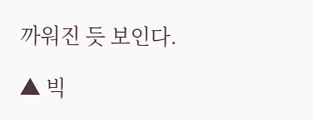까워진 듯 보인다.

▲ 빅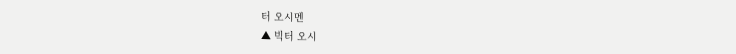터 오시멘
▲ 빅터 오시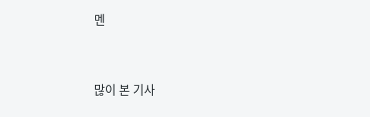멘



많이 본 기사